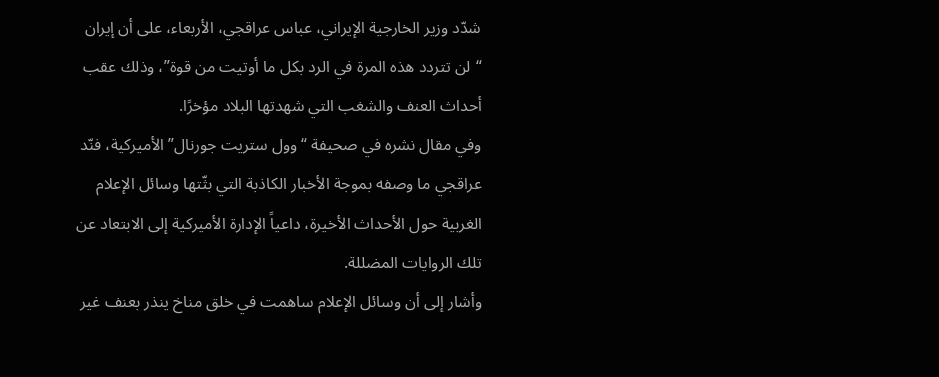شدّد وزير الخارجية الإيراني، عباس عراقجي، الأربعاء، على أن إيران “لن تتردد هذه المرة في الرد بكل ما أوتيت من قوة”، وذلك عقب أحداث العنف والشغب التي شهدتها البلاد مؤخرًا.
وفي مقال نشره في صحيفة “وول ستريت جورنال” الأميركية، فنّد عراقجي ما وصفه بموجة الأخبار الكاذبة التي بثّتها وسائل الإعلام الغربية حول الأحداث الأخيرة، داعياً الإدارة الأميركية إلى الابتعاد عن تلك الروايات المضللة.
وأشار إلى أن وسائل الإعلام ساهمت في خلق مناخ ينذر بعنف غير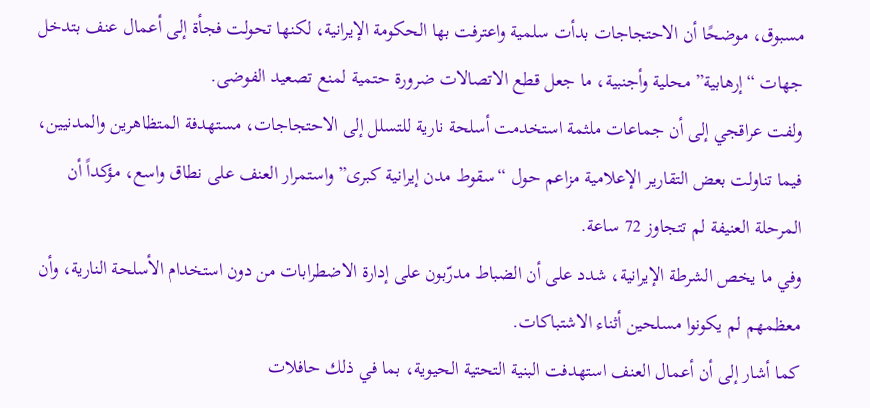مسبوق، موضحًا أن الاحتجاجات بدأت سلمية واعترفت بها الحكومة الإيرانية، لكنها تحولت فجأة إلى أعمال عنف بتدخل جهات “إرهابية” محلية وأجنبية، ما جعل قطع الاتصالات ضرورة حتمية لمنع تصعيد الفوضى.
ولفت عراقجي إلى أن جماعات ملثمة استخدمت أسلحة نارية للتسلل إلى الاحتجاجات، مستهدفة المتظاهرين والمدنيين، فيما تناولت بعض التقارير الإعلامية مزاعم حول “سقوط مدن إيرانية كبرى” واستمرار العنف على نطاق واسع، مؤكداً أن المرحلة العنيفة لم تتجاوز 72 ساعة.
وفي ما يخص الشرطة الإيرانية، شدد على أن الضباط مدرّبون على إدارة الاضطرابات من دون استخدام الأسلحة النارية، وأن معظمهم لم يكونوا مسلحين أثناء الاشتباكات.
كما أشار إلى أن أعمال العنف استهدفت البنية التحتية الحيوية، بما في ذلك حافلات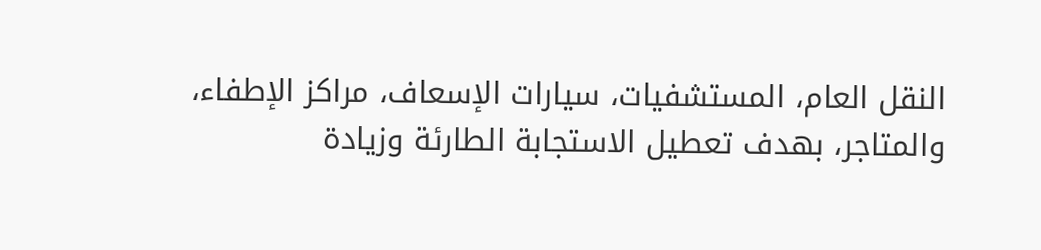النقل العام، المستشفيات، سيارات الإسعاف، مراكز الإطفاء، والمتاجر، بهدف تعطيل الاستجابة الطارئة وزيادة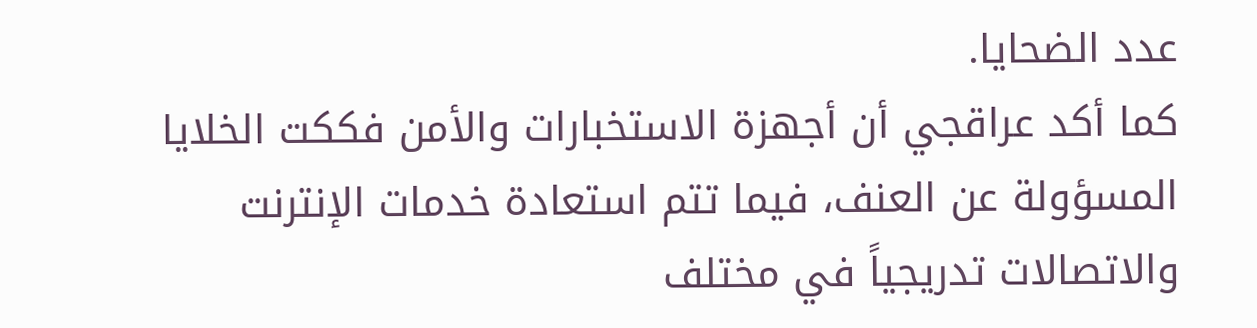عدد الضحايا.
كما أكد عراقجي أن أجهزة الاستخبارات والأمن فككت الخلايا المسؤولة عن العنف، فيما تتم استعادة خدمات الإنترنت والاتصالات تدريجياً في مختلف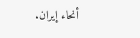أنحاء إيران.